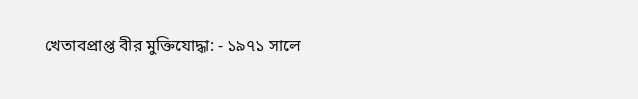খেতাবপ্রাপ্ত বীর মুক্তিযোদ্ধা: - ১৯৭১ সালে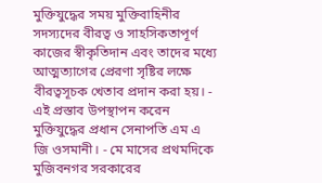মুক্তিযুদ্ধের সময় মুক্তিবাহিনীর সদস্যদের বীরত্ব ও সাহসিকতাপূর্ণ কাজের স্বীকৃতিদান এবং তাদের মধ্যে আত্মত্যাগের প্রেরণা সৃষ্টির লক্ষে বীরত্বসূচক খেতাব প্রদান করা হয়। - এই প্রস্তাব উপস্থাপন করেন মুক্তিযুদ্ধের প্রধান সেনাপতি এম এ জি ওসমানী। - মে মাসের প্রথমদিকে মুজিবনগর সরকারের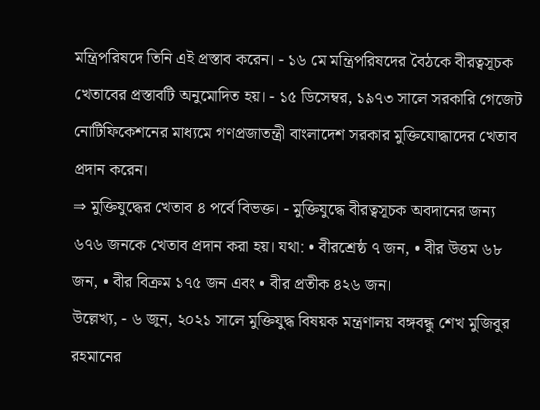মন্ত্রিপরিষদে তিনি এই প্রস্তাব করেন। - ১৬ মে মন্ত্রিপরিষদের বৈঠকে বীরত্বসূচক খেতাবের প্রস্তাবটি অনুমোদিত হয়। - ১৫ ডিসেম্বর, ১৯৭৩ সালে সরকারি গেজেট নোটিফিকেশনের মাধ্যমে গণপ্রজাতন্ত্রী বাংলাদেশ সরকার মুক্তিযোদ্ধাদের খেতাব প্রদান করেন।
⇒ মুক্তিযুদ্ধের খেতাব ৪ পর্বে বিভক্ত। - মুক্তিযুদ্ধে বীরত্বসূচক অবদানের জন্য ৬৭৬ জনকে খেতাব প্রদান করা হয়। যথা: • বীরশ্রেষ্ঠ ৭ জন, • বীর উত্তম ৬৮ জন, • বীর বিক্রম ১৭৫ জন এবং • বীর প্রতীক ৪২৬ জন।
উল্লেখ্য, - ৬ জুন, ২০২১ সালে মুক্তিযুদ্ধ বিষয়ক মন্ত্রণালয় বঙ্গবন্ধু শেখ মুজিবুর রহমানের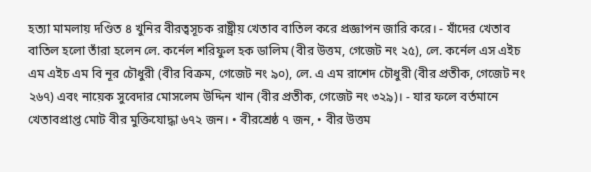হত্যা মামলায় দণ্ডিত ৪ খুনির বীরত্বসূচক রাষ্ট্রীয় খেতাব বাতিল করে প্রজ্ঞাপন জারি করে। - যাঁদের খেতাব বাতিল হলো তাঁরা হলেন লে. কর্নেল শরিফুল হক ডালিম (বীর উত্তম, গেজেট নং ২৫), লে. কর্নেল এস এইচ এম এইচ এম বি নূর চৌধুরী (বীর বিক্রম, গেজেট নং ৯০), লে. এ এম রাশেদ চৌধুরী (বীর প্রতীক, গেজেট নং ২৬৭) এবং নায়েক সুবেদার মোসলেম উদ্দিন খান (বীর প্রতীক, গেজেট নং ৩২৯)। - যার ফলে বর্তমানে খেতাবপ্রাপ্ত মোট বীর মুক্তিযোদ্ধা ৬৭২ জন। • বীরশ্রেষ্ঠ ৭ জন, • বীর উত্তম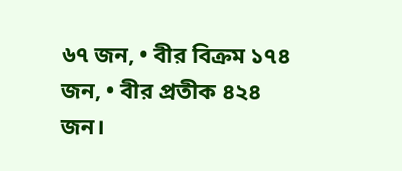৬৭ জন, • বীর বিক্রম ১৭৪ জন, • বীর প্রতীক ৪২৪ জন।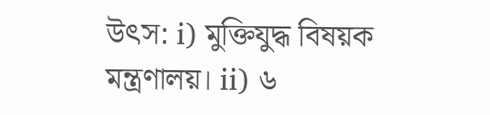উৎস: i) মুক্তিযুদ্ধ বিষয়ক মন্ত্রণালয়। ii) ৬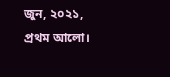জুন, ২০২১, প্রথম আলো।